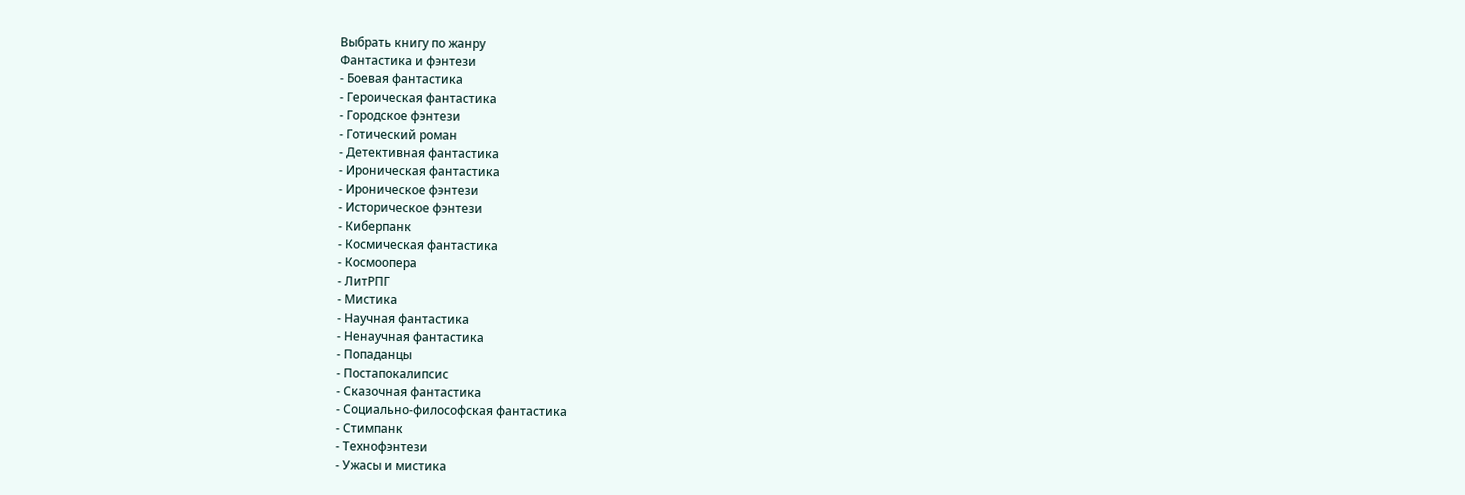Выбрать книгу по жанру
Фантастика и фэнтези
- Боевая фантастика
- Героическая фантастика
- Городское фэнтези
- Готический роман
- Детективная фантастика
- Ироническая фантастика
- Ироническое фэнтези
- Историческое фэнтези
- Киберпанк
- Космическая фантастика
- Космоопера
- ЛитРПГ
- Мистика
- Научная фантастика
- Ненаучная фантастика
- Попаданцы
- Постапокалипсис
- Сказочная фантастика
- Социально-философская фантастика
- Стимпанк
- Технофэнтези
- Ужасы и мистика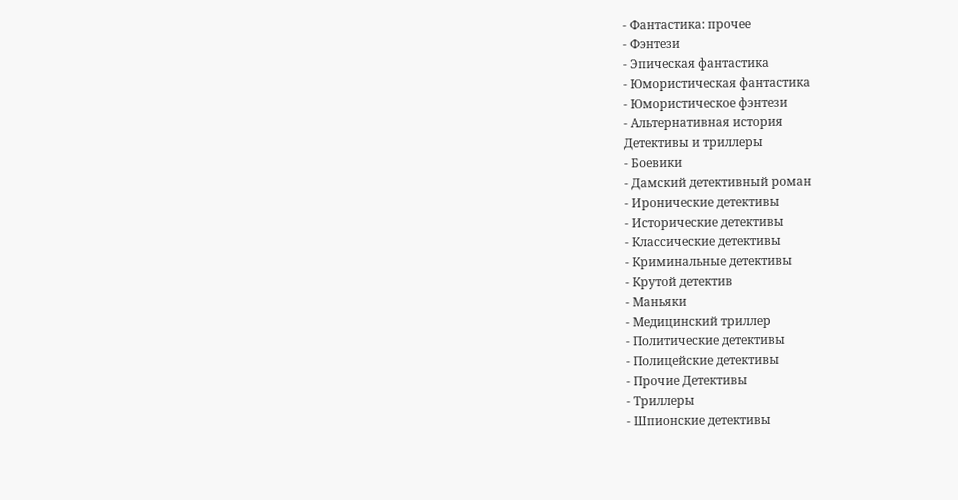- Фантастика: прочее
- Фэнтези
- Эпическая фантастика
- Юмористическая фантастика
- Юмористическое фэнтези
- Альтернативная история
Детективы и триллеры
- Боевики
- Дамский детективный роман
- Иронические детективы
- Исторические детективы
- Классические детективы
- Криминальные детективы
- Крутой детектив
- Маньяки
- Медицинский триллер
- Политические детективы
- Полицейские детективы
- Прочие Детективы
- Триллеры
- Шпионские детективы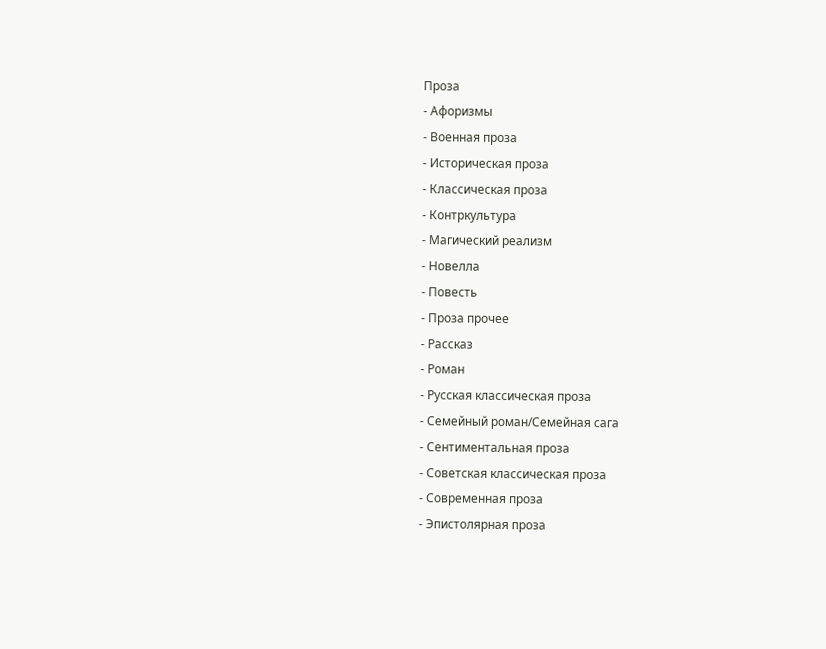Проза
- Афоризмы
- Военная проза
- Историческая проза
- Классическая проза
- Контркультура
- Магический реализм
- Новелла
- Повесть
- Проза прочее
- Рассказ
- Роман
- Русская классическая проза
- Семейный роман/Семейная сага
- Сентиментальная проза
- Советская классическая проза
- Современная проза
- Эпистолярная проза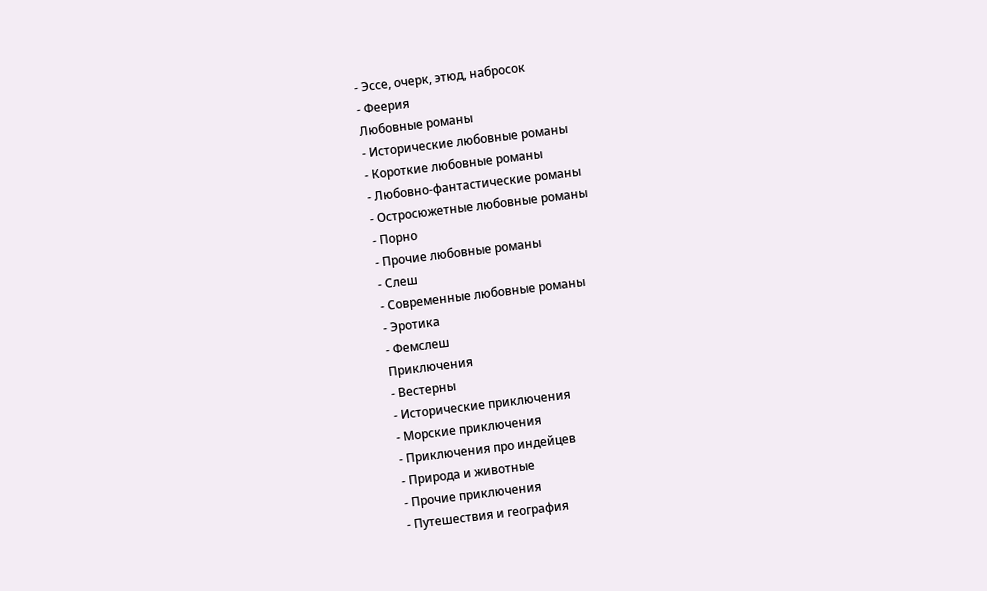- Эссе, очерк, этюд, набросок
- Феерия
Любовные романы
- Исторические любовные романы
- Короткие любовные романы
- Любовно-фантастические романы
- Остросюжетные любовные романы
- Порно
- Прочие любовные романы
- Слеш
- Современные любовные романы
- Эротика
- Фемслеш
Приключения
- Вестерны
- Исторические приключения
- Морские приключения
- Приключения про индейцев
- Природа и животные
- Прочие приключения
- Путешествия и география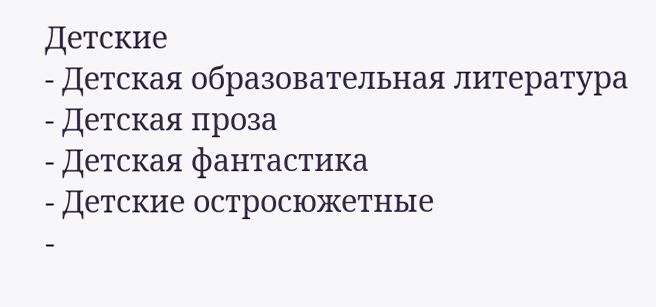Детские
- Детская образовательная литература
- Детская проза
- Детская фантастика
- Детские остросюжетные
-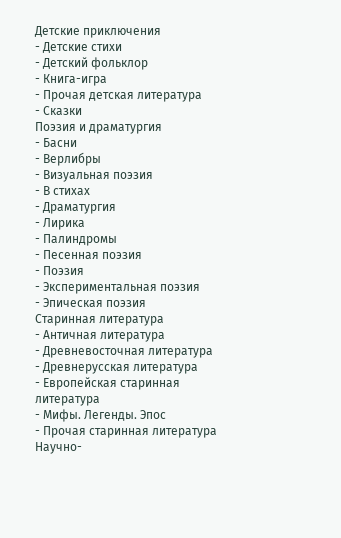Детские приключения
- Детские стихи
- Детский фольклор
- Книга-игра
- Прочая детская литература
- Сказки
Поэзия и драматургия
- Басни
- Верлибры
- Визуальная поэзия
- В стихах
- Драматургия
- Лирика
- Палиндромы
- Песенная поэзия
- Поэзия
- Экспериментальная поэзия
- Эпическая поэзия
Старинная литература
- Античная литература
- Древневосточная литература
- Древнерусская литература
- Европейская старинная литература
- Мифы. Легенды. Эпос
- Прочая старинная литература
Научно-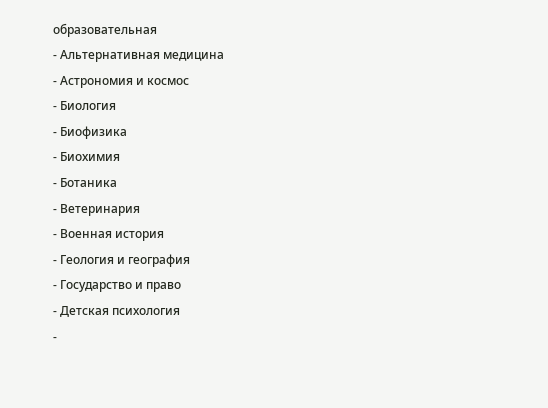образовательная
- Альтернативная медицина
- Астрономия и космос
- Биология
- Биофизика
- Биохимия
- Ботаника
- Ветеринария
- Военная история
- Геология и география
- Государство и право
- Детская психология
-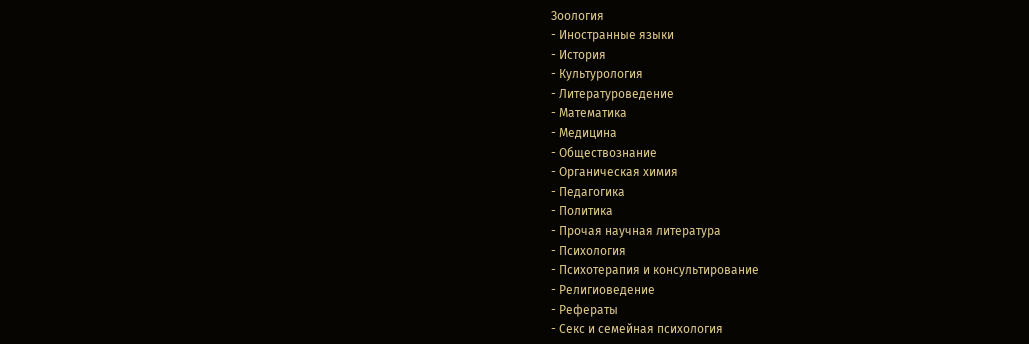Зоология
- Иностранные языки
- История
- Культурология
- Литературоведение
- Математика
- Медицина
- Обществознание
- Органическая химия
- Педагогика
- Политика
- Прочая научная литература
- Психология
- Психотерапия и консультирование
- Религиоведение
- Рефераты
- Секс и семейная психология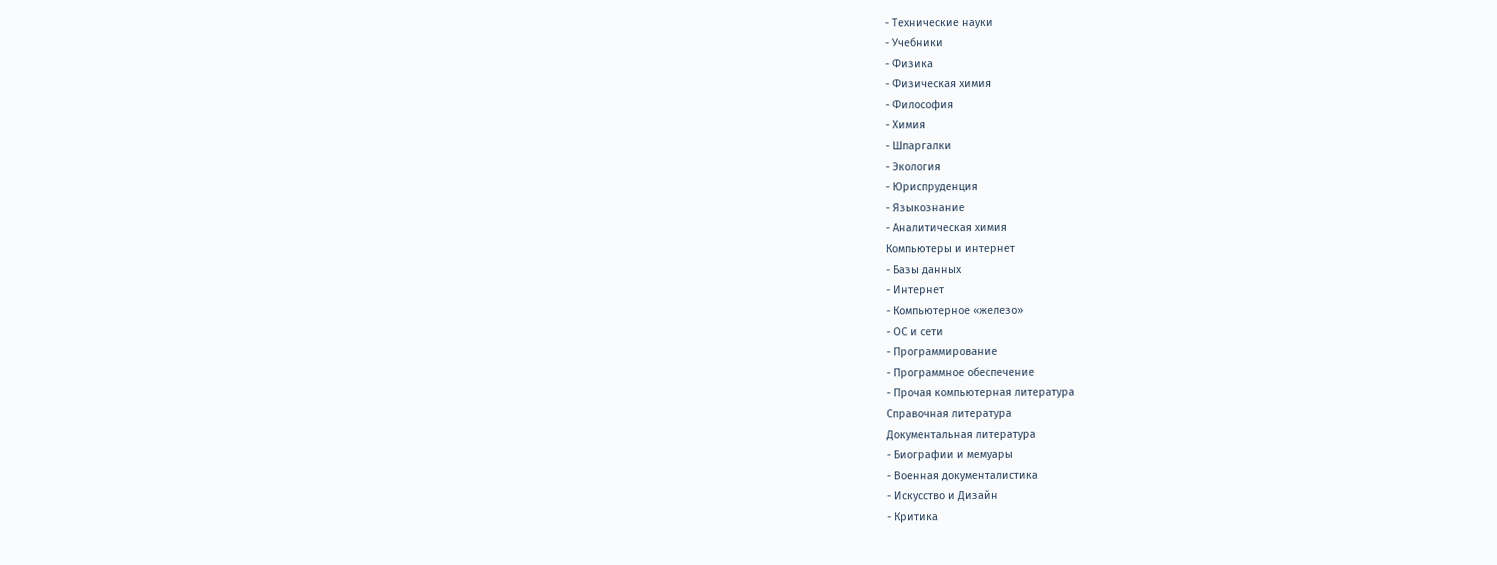- Технические науки
- Учебники
- Физика
- Физическая химия
- Философия
- Химия
- Шпаргалки
- Экология
- Юриспруденция
- Языкознание
- Аналитическая химия
Компьютеры и интернет
- Базы данных
- Интернет
- Компьютерное «железо»
- ОС и сети
- Программирование
- Программное обеспечение
- Прочая компьютерная литература
Справочная литература
Документальная литература
- Биографии и мемуары
- Военная документалистика
- Искусство и Дизайн
- Критика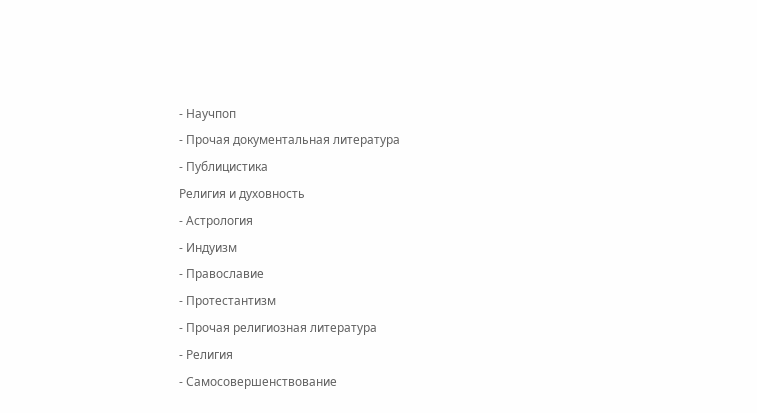- Научпоп
- Прочая документальная литература
- Публицистика
Религия и духовность
- Астрология
- Индуизм
- Православие
- Протестантизм
- Прочая религиозная литература
- Религия
- Самосовершенствование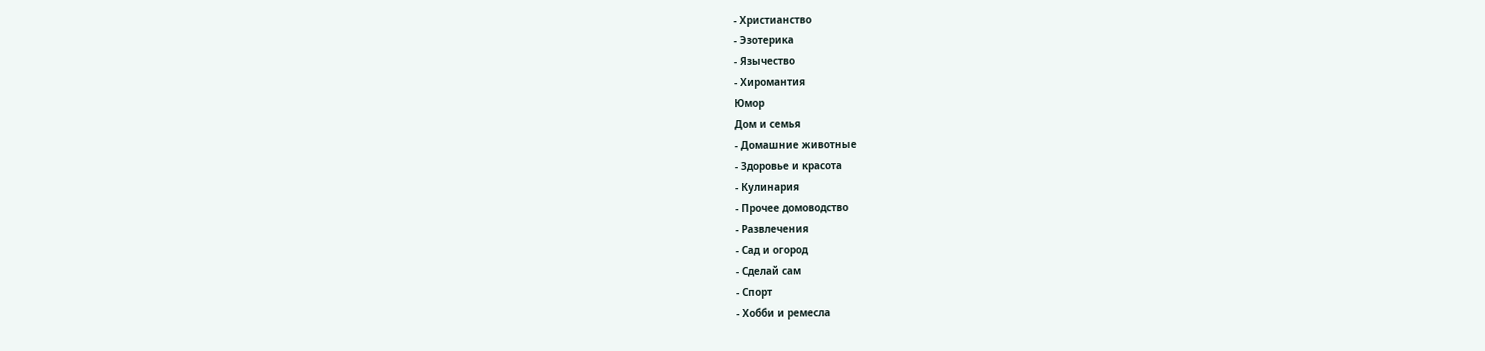- Христианство
- Эзотерика
- Язычество
- Хиромантия
Юмор
Дом и семья
- Домашние животные
- Здоровье и красота
- Кулинария
- Прочее домоводство
- Развлечения
- Сад и огород
- Сделай сам
- Спорт
- Хобби и ремесла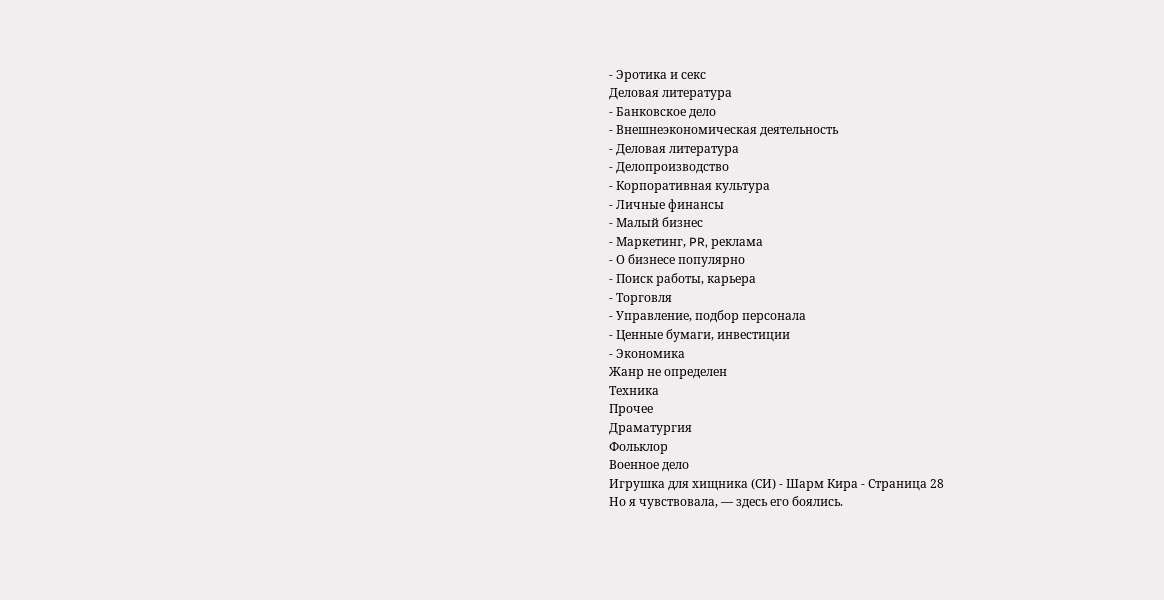- Эротика и секс
Деловая литература
- Банковское дело
- Внешнеэкономическая деятельность
- Деловая литература
- Делопроизводство
- Корпоративная культура
- Личные финансы
- Малый бизнес
- Маркетинг, PR, реклама
- О бизнесе популярно
- Поиск работы, карьера
- Торговля
- Управление, подбор персонала
- Ценные бумаги, инвестиции
- Экономика
Жанр не определен
Техника
Прочее
Драматургия
Фольклор
Военное дело
Игрушка для хищника (СИ) - Шарм Кира - Страница 28
Но я чувствовала, — здесь его боялись.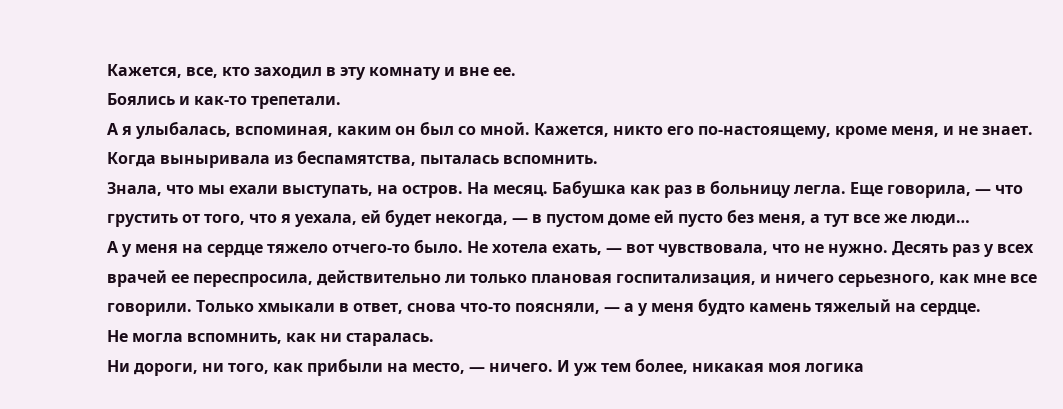Кажется, все, кто заходил в эту комнату и вне ее.
Боялись и как-то трепетали.
А я улыбалась, вспоминая, каким он был со мной. Кажется, никто его по-настоящему, кроме меня, и не знает.
Когда выныривала из беспамятства, пыталась вспомнить.
Знала, что мы ехали выступать, на остров. На месяц. Бабушка как раз в больницу легла. Еще говорила, — что грустить от того, что я уехала, ей будет некогда, — в пустом доме ей пусто без меня, а тут все же люди…
А у меня на сердце тяжело отчего-то было. Не хотела ехать, — вот чувствовала, что не нужно. Десять раз у всех врачей ее переспросила, действительно ли только плановая госпитализация, и ничего серьезного, как мне все говорили. Только хмыкали в ответ, снова что-то поясняли, — а у меня будто камень тяжелый на сердце.
Не могла вспомнить, как ни старалась.
Ни дороги, ни того, как прибыли на место, — ничего. И уж тем более, никакая моя логика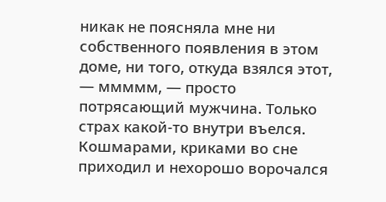никак не поясняла мне ни собственного появления в этом доме, ни того, откуда взялся этот, — ммммм, — просто потрясающий мужчина. Только страх какой-то внутри въелся. Кошмарами, криками во сне приходил и нехорошо ворочался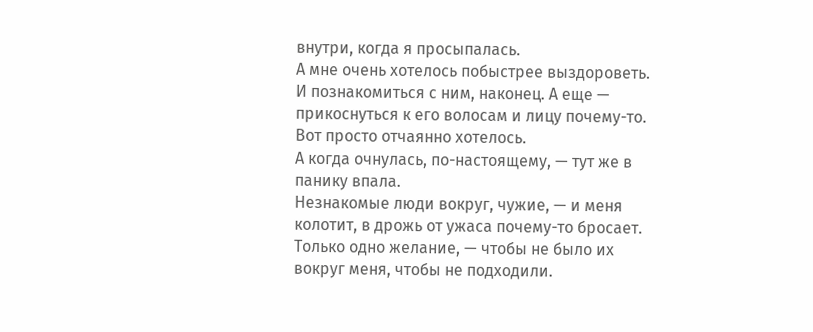внутри, когда я просыпалась.
А мне очень хотелось побыстрее выздороветь. И познакомиться с ним, наконец. А еще — прикоснуться к его волосам и лицу почему-то. Вот просто отчаянно хотелось.
А когда очнулась, по-настоящему, — тут же в панику впала.
Незнакомые люди вокруг, чужие, — и меня колотит, в дрожь от ужаса почему-то бросает. Только одно желание, — чтобы не было их вокруг меня, чтобы не подходили.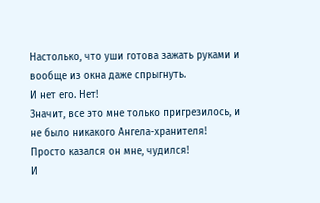Настолько, что уши готова зажать руками и вообще из окна даже спрыгнуть.
И нет его. Нет!
Значит, все это мне только пригрезилось, и не было никакого Ангела-хранителя! Просто казался он мне, чудился!
И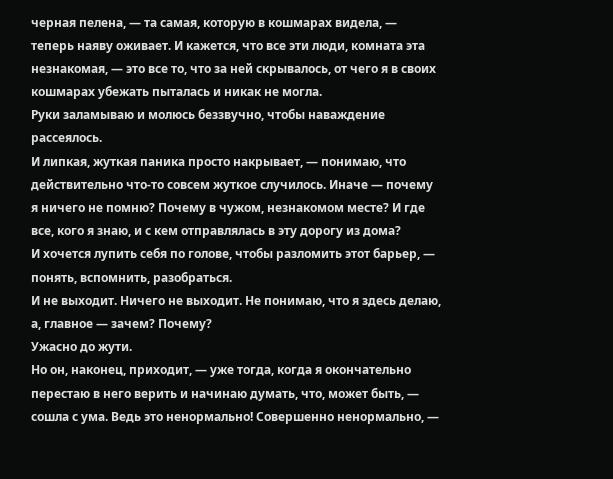черная пелена, — та самая, которую в кошмарах видела, — теперь наяву оживает. И кажется, что все эти люди, комната эта незнакомая, — это все то, что за ней скрывалось, от чего я в своих кошмарах убежать пыталась и никак не могла.
Руки заламываю и молюсь беззвучно, чтобы наваждение рассеялось.
И липкая, жуткая паника просто накрывает, — понимаю, что действительно что-то совсем жуткое случилось. Иначе — почему я ничего не помню? Почему в чужом, незнакомом месте? И где все, кого я знаю, и с кем отправлялась в эту дорогу из дома?
И хочется лупить себя по голове, чтобы разломить этот барьер, — понять, вспомнить, разобраться.
И не выходит. Ничего не выходит. Не понимаю, что я здесь делаю, а, главное — зачем? Почему?
Ужасно до жути.
Но он, наконец, приходит, — уже тогда, когда я окончательно перестаю в него верить и начинаю думать, что, может быть, — сошла с ума. Ведь это ненормально! Совершенно ненормально, —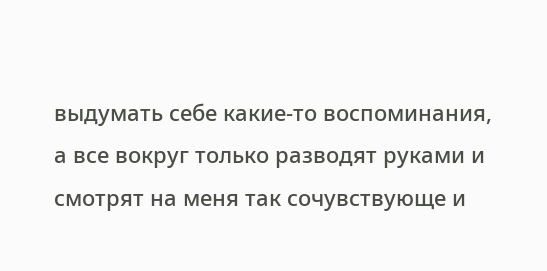выдумать себе какие-то воспоминания, а все вокруг только разводят руками и смотрят на меня так сочувствующе и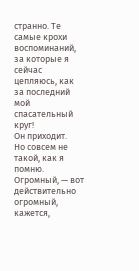странно. Те самые крохи воспоминаний, за которые я сейчас цепляюсь, как за последний мой спасательный круг!
Он приходит.
Но совсем не такой, как я помню.
Огромный, — вот действительно огромный, кажется,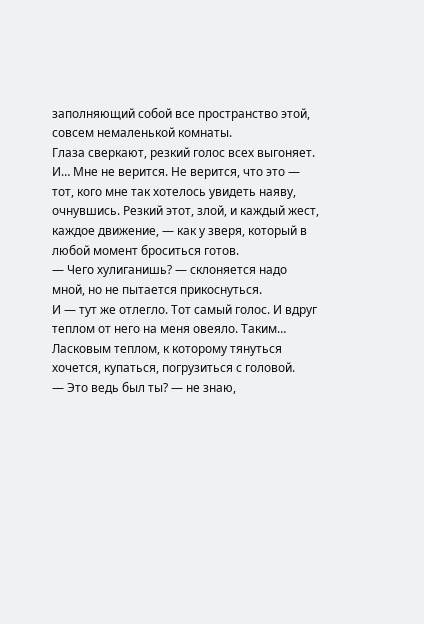заполняющий собой все пространство этой, совсем немаленькой комнаты.
Глаза сверкают, резкий голос всех выгоняет.
И… Мне не верится. Не верится, что это — тот, кого мне так хотелось увидеть наяву, очнувшись. Резкий этот, злой, и каждый жест, каждое движение, — как у зверя, который в любой момент броситься готов.
— Чего хулиганишь? — склоняется надо мной, но не пытается прикоснуться.
И — тут же отлегло. Тот самый голос. И вдруг теплом от него на меня овеяло. Таким… Ласковым теплом, к которому тянуться хочется, купаться, погрузиться с головой.
— Это ведь был ты? — не знаю,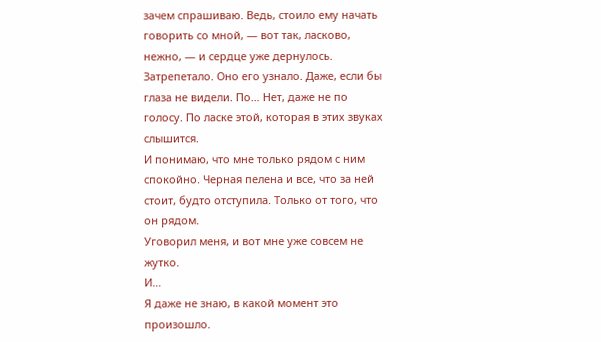зачем спрашиваю. Ведь, стоило ему начать говорить со мной, — вот так, ласково, нежно, — и сердце уже дернулось. Затрепетало. Оно его узнало. Даже, если бы глаза не видели. По… Нет, даже не по голосу. По ласке этой, которая в этих звуках слышится.
И понимаю, что мне только рядом с ним спокойно. Черная пелена и все, что за ней стоит, будто отступила. Только от того, что он рядом.
Уговорил меня, и вот мне уже совсем не жутко.
И…
Я даже не знаю, в какой момент это произошло.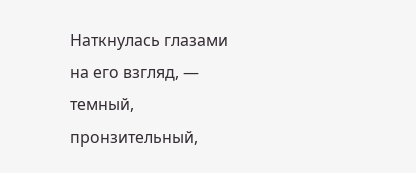Наткнулась глазами на его взгляд, — темный, пронзительный,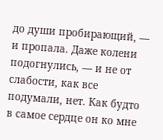до души пробирающий, — и пропала. Даже колени подогнулись, — и не от слабости, как все подумали, нет. Как будто в самое сердце он ко мне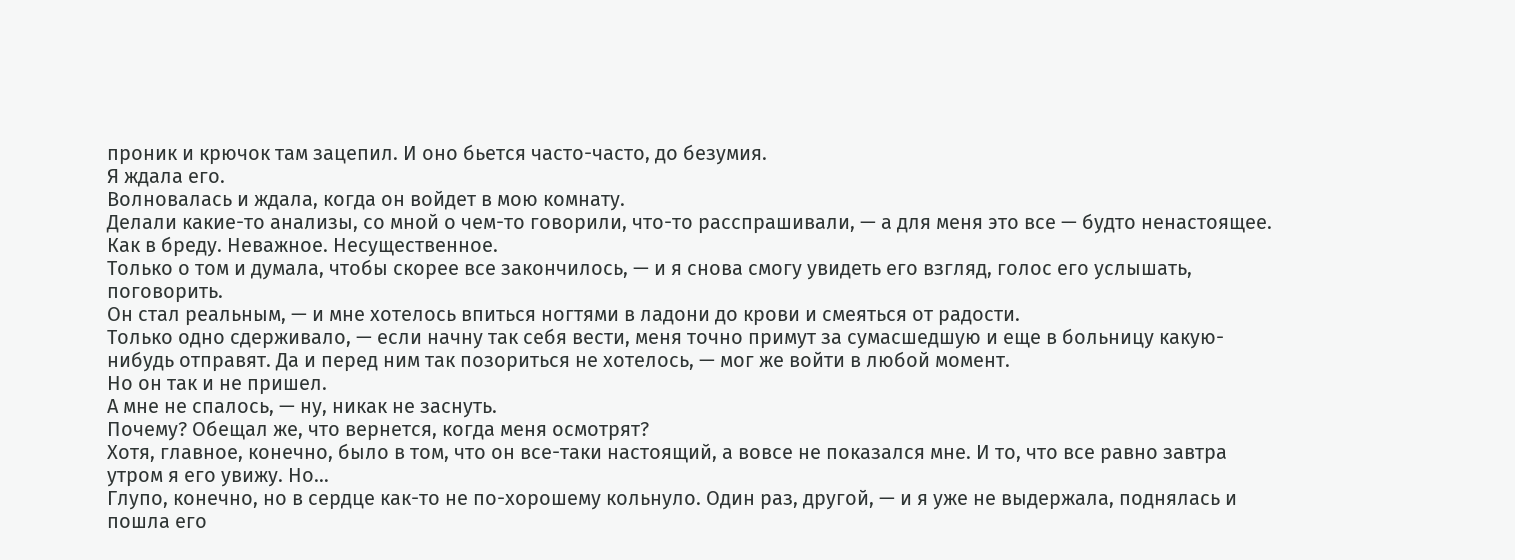проник и крючок там зацепил. И оно бьется часто-часто, до безумия.
Я ждала его.
Волновалась и ждала, когда он войдет в мою комнату.
Делали какие-то анализы, со мной о чем-то говорили, что-то расспрашивали, — а для меня это все — будто ненастоящее. Как в бреду. Неважное. Несущественное.
Только о том и думала, чтобы скорее все закончилось, — и я снова смогу увидеть его взгляд, голос его услышать, поговорить.
Он стал реальным, — и мне хотелось впиться ногтями в ладони до крови и смеяться от радости.
Только одно сдерживало, — если начну так себя вести, меня точно примут за сумасшедшую и еще в больницу какую-нибудь отправят. Да и перед ним так позориться не хотелось, — мог же войти в любой момент.
Но он так и не пришел.
А мне не спалось, — ну, никак не заснуть.
Почему? Обещал же, что вернется, когда меня осмотрят?
Хотя, главное, конечно, было в том, что он все-таки настоящий, а вовсе не показался мне. И то, что все равно завтра утром я его увижу. Но…
Глупо, конечно, но в сердце как-то не по-хорошему кольнуло. Один раз, другой, — и я уже не выдержала, поднялась и пошла его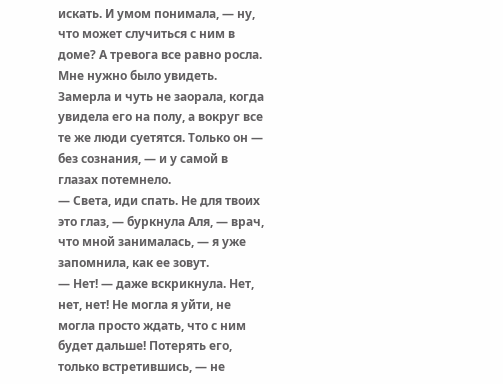искать. И умом понимала, — ну, что может случиться с ним в доме? А тревога все равно росла. Мне нужно было увидеть.
Замерла и чуть не заорала, когда увидела его на полу, а вокруг все те же люди суетятся. Только он — без сознания, — и у самой в глазах потемнело.
— Света, иди спать. Не для твоих это глаз, — буркнула Аля, — врач, что мной занималась, — я уже запомнила, как ее зовут.
— Нет! — даже вскрикнула. Нет, нет, нет! Не могла я уйти, не могла просто ждать, что с ним будет дальше! Потерять его, только встретившись, — не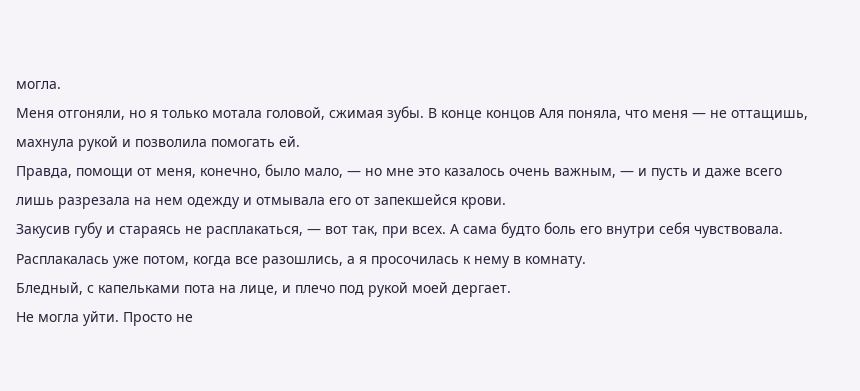могла.
Меня отгоняли, но я только мотала головой, сжимая зубы. В конце концов Аля поняла, что меня — не оттащишь, махнула рукой и позволила помогать ей.
Правда, помощи от меня, конечно, было мало, — но мне это казалось очень важным, — и пусть и даже всего лишь разрезала на нем одежду и отмывала его от запекшейся крови.
Закусив губу и стараясь не расплакаться, — вот так, при всех. А сама будто боль его внутри себя чувствовала.
Расплакалась уже потом, когда все разошлись, а я просочилась к нему в комнату.
Бледный, с капельками пота на лице, и плечо под рукой моей дергает.
Не могла уйти. Просто не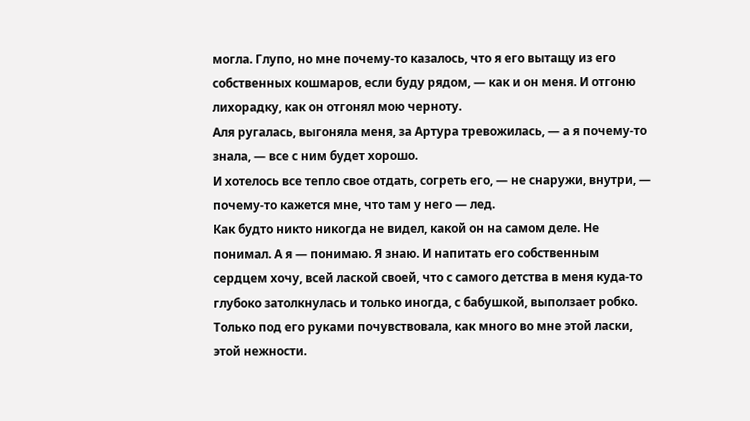могла. Глупо, но мне почему-то казалось, что я его вытащу из его собственных кошмаров, если буду рядом, — как и он меня. И отгоню лихорадку, как он отгонял мою черноту.
Аля ругалась, выгоняла меня, за Артура тревожилась, — а я почему-то знала, — все с ним будет хорошо.
И хотелось все тепло свое отдать, согреть его, — не снаружи, внутри, — почему-то кажется мне, что там у него — лед.
Как будто никто никогда не видел, какой он на самом деле. Не понимал. А я — понимаю. Я знаю. И напитать его собственным сердцем хочу, всей лаской своей, что с самого детства в меня куда-то глубоко затолкнулась и только иногда, с бабушкой, выползает робко.
Только под его руками почувствовала, как много во мне этой ласки, этой нежности.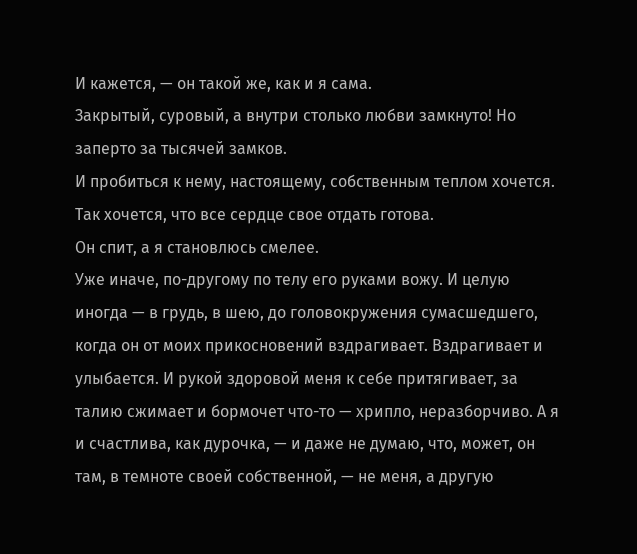И кажется, — он такой же, как и я сама.
Закрытый, суровый, а внутри столько любви замкнуто! Но заперто за тысячей замков.
И пробиться к нему, настоящему, собственным теплом хочется. Так хочется, что все сердце свое отдать готова.
Он спит, а я становлюсь смелее.
Уже иначе, по-другому по телу его руками вожу. И целую иногда — в грудь, в шею, до головокружения сумасшедшего, когда он от моих прикосновений вздрагивает. Вздрагивает и улыбается. И рукой здоровой меня к себе притягивает, за талию сжимает и бормочет что-то — хрипло, неразборчиво. А я и счастлива, как дурочка, — и даже не думаю, что, может, он там, в темноте своей собственной, — не меня, а другую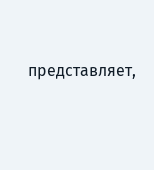представляет,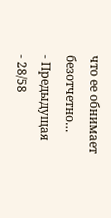что ее обнимает безотчетно…
- Предыдущая
- 28/58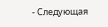- Следующая